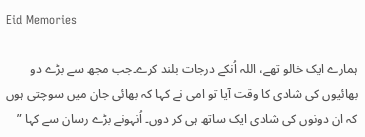Eid Memories

ہمارے ایک خالو تھے، اللہ اُنکے درجات بلند کرے۔جب مجھ سے بڑے دو بھائیوں کی شادی کا وقت آیا تو امی نے کہا کہ بھائی جان میں سوچتی ہوں کہ ان دونوں کی شادی ایک ساتھ ہی کر دوں۔ اُنہونے بڑے رسان سے کہا ”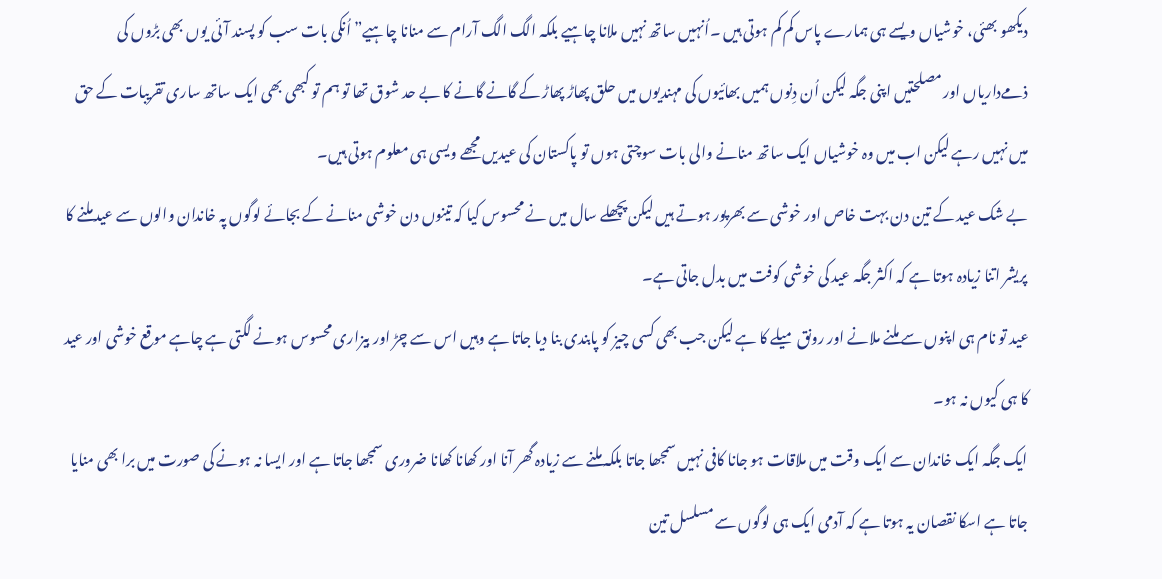دیکھو بھئی، خوشیاں ویسے ہی ہمارے پاس کم کم ہوتی ہیں ۔اُنہیں ساتھ نہیں ملانا چاہیے بلکہ الگ الگ آرام سے منانا چاہیے” اُنکی بات سب کو پسند آئی یوں بھی بڑوں کی ذمےداریاں اور مصلحتیں اپنی جگہ لیکن اُن دِنوں ہمیں بھائیوں کی مہندیوں میں حلق پھاڑ پھاڑ کے گانے گانے کا بے حد شوق تھا تو ہم تو کبھی بھی ایک ساتھ ساری تقریبات کے حق میں نہیں رہے لیکن اب میں وہ خوشیاں ایک ساتھ منانے والی بات سوچتی ہوں تو پاکستان کی عیدیں مجھے ویسی ہی معلوم ہوتی ہیں۔
بے شک عید کے تین دن بہت خاص اور خوشی سے بھرپور ہوتے ہیں لیکن پچھلے سال میں نے محسوس کیا کہ تینوں دن خوشی منانے کے بجائے لوگوں پہ خاندان والوں سے عید ملنے کا پریشر اتنا زیادہ ہوتا ہے کہ اکثر جگہ عید کی خوشی کوفت میں بدل جاتی ہے۔
عید تو نام ہی اپنوں سے ملنے ملانے اور رونق میلے کا ہے لیکن جب بھی کسی چیز کو پابندی بنا دیا جاتا ہے وہیں اس سے چڑ اور بیزاری محسوس ہونے لگتی ہے چاہے موقع خوشی اور عید کا ہی کیوں نہ ہو۔
ایک جگہ ایک خاندان سے ایک وقت میں ملاقات ہو جانا کافی نہیں سمجھا جاتا بلکہ ملنے سے زیادہ گھر آنا اور کھانا کھانا ضروری سمجھا جاتا ہے اور ایسا نہ ہونے کی صورت میں برا بھی منایا جاتا ہے اسکا نقصان یہ ہوتا ہے کہ آدمی ایک ہی لوگوں سے مسلسل تین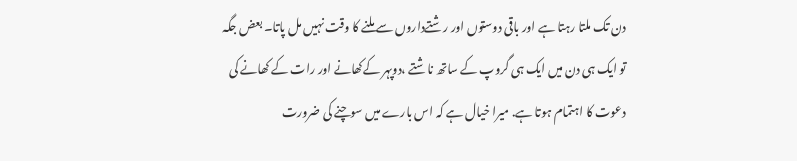دن تک ملتا رہتا ہے اور باقی دوستوں اور رشتےداروں سے ملنے کا وقت نہیں مل پاتا۔ بعض جگہ تو ایک ہی دن میں ایک ہی گروپ کے ساتھ ناشتے ،دوپہر کےکھانے اور رات کے کھانے کی دعوت کا اہتمام ہوتا ہے. میرا خیال ہے کہ اس بارے میں سوچنے کی ضرورت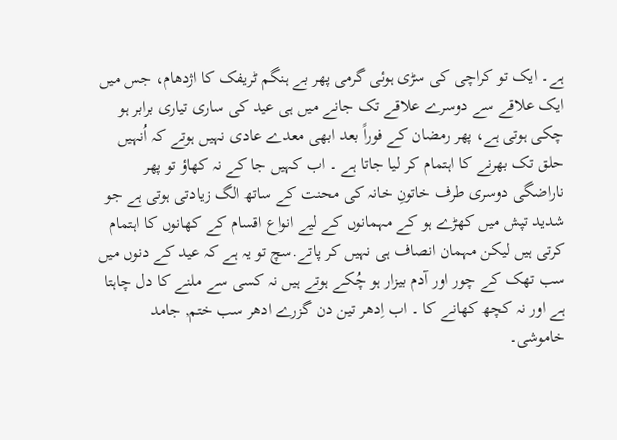ہے۔ ایک تو کراچی کی سڑی ہوئی گرمی پھر بے ہنگم ٹریفک کا اژدھام، جس میں ایک علاقے سے دوسرے علاقے تک جانے میں ہی عید کی ساری تیاری برابر ہو چکی ہوتی ہے، پھر رمضان کے فوراً بعد ابھی معدے عادی نہیں ہوتے کہ اُنہیں حلق تک بھرنے کا اہتمام کر لیا جاتا ہے ۔ اب کہیں جا کے نہ کھاؤ تو پھر ناراضگی دوسری طرف خاتونِ خانہ کی محنت کے ساتھ الگ زیادتی ہوتی ہے جو شدید تپش میں کھڑے ہو کے مہمانوں کے لیے انواع اقسام کے کھانوں کا اہتمام کرتی ہیں لیکن مہمان انصاف ہی نہیں کر پاتے.سچ تو یہ ہے کہ عید کے دنوں میں سب تھک کے چور اور آدم بیزار ہو چُکے ہوتے ہیں نہ کسی سے ملنے کا دل چاہتا ہے اور نہ کچھ کھانے کا ۔ اب اِدھر تین دن گزرے ادھر سب ختم, جامد خاموشی۔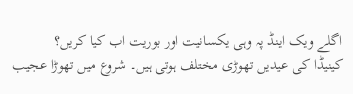اگلے ویک اینڈ پہ وہی یکسانیت اور بوریت اب کیا کریں؟
کینیڈا کی عیدیں تھوڑی مختلف ہوتی ہیں۔ شروع میں تھوڑا عجیب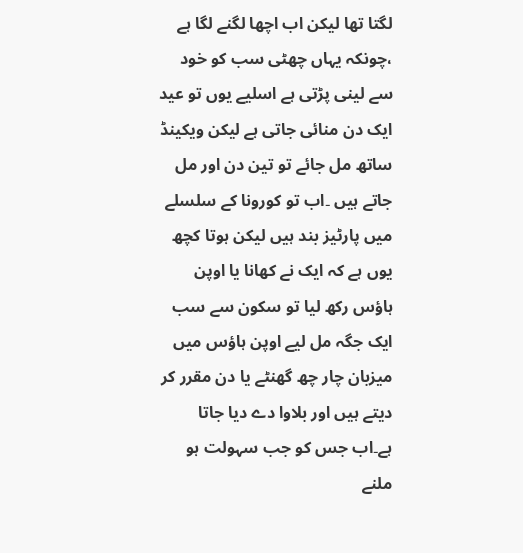لگتا تھا لیکن اب اچھا لگنے لگا ہے ،چونکہ یہاں چھٹی سب کو خود سے لینی پڑتی ہے اسلیے یوں تو عید ایک دن منائی جاتی ہے لیکن ویکینڈ ساتھ مل جائے تو تین دن اور مل جاتے ہیں ۔اب تو کورونا کے سلسلے میں پارٹیز بند ہیں لیکن ہوتا کچھ یوں ہے کہ ایک نے کھانا یا اوپن ہاؤس رکھ لیا تو سکون سے سب ایک جگہ مل لیے اوپن ہاؤس میں میزبان چار چھ گھنٹے یا دن مقرر کر دیتے ہیں اور بلاوا دے دیا جاتا ہے۔اب جس کو جب سہولت ہو ملنے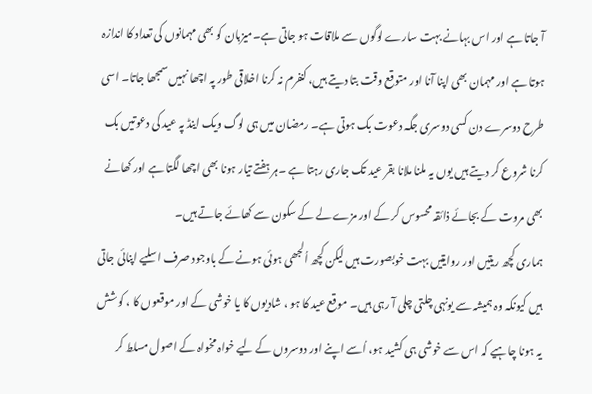آ جاتا ہے اور اس بہانے بہت سارے لوگوں سے ملاقات ہو جاتی ہے۔میزبان کو بھی مہمانوں کی تعداد کا اندازہ ہوتا ہے اور مہمان بھی اپنا آنا اور متوقع وقت بتا دیتے ہیں، کنفرم نہ کرنا اخلاقی طور پہ اچھا نہیں سمجھا جاتا۔ اسی طرح دوسرے دن کسی دوسری جگہ دعوت بک ہوتی ہے۔ رمضان میں ہی لوگ ویک اینڈ پہ عید کی دعوتیں بک کرنا شروع کر دیتے ہیں یوں یہ ملنا ملانا بقر عید تک جاری رہتا ہے ۔ہر ہفتے تیار ہونا بھی اچھا لگتا ہے اور کھانے بھی مروت کے بجائے ذائقہ محسوس کر کے اور مزے لے کے سکون سے کھائے جاتے ہیں۔
ہماری کچھ ریتیں اور روایتیں بہت خوبصورت ہیں لیکن کچھ اُلجھی ہوئی ہونے کے باوجود صرف اسلیے اپنائی جاتی ہیں کیونکہ وہ ہمیشہ سے یونہی چلتی چلی آ رہی ہیں۔ موقع عید کا ہو ، شادیوں کا یا خوشی کے اور موقعوں کا ، کوشش یہ ہونا چاہیے کہ اس سے خوشی ہی کشید ہو، اُسے اپنے اور دوسروں کے لیے خواہ مخواہ کے اصول مسلط کر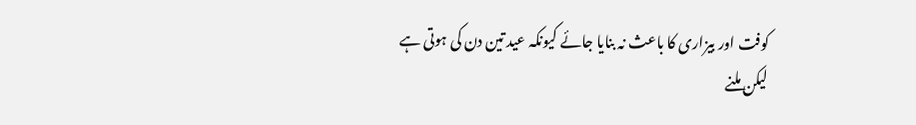کوفت اور بیزاری کا باعث نہ بنایا جائے کیونکہ عید تین دن کی ہوتی ہے لیکن ملنے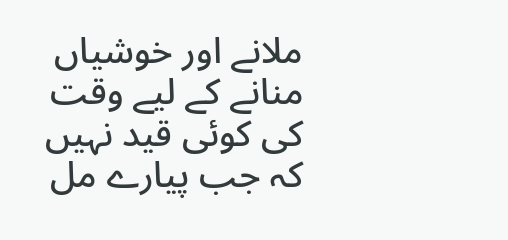ملانے اور خوشیاں منانے کے لیے وقت کی کوئی قید نہیں کہ جب پیارے مل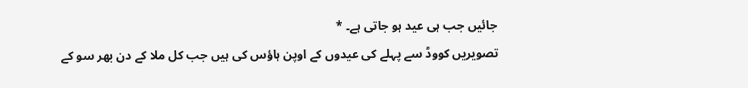جائیں جب ہی عید ہو جاتی ہے۔ *
تصویریں کووڈ سے پہلے کی عیدوں کے اوپن ہاؤس کی ہیں جب کل ملا کے دن بھر سو کے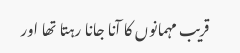قریب مہمانوں کا آنا جانا رہتا تھا اور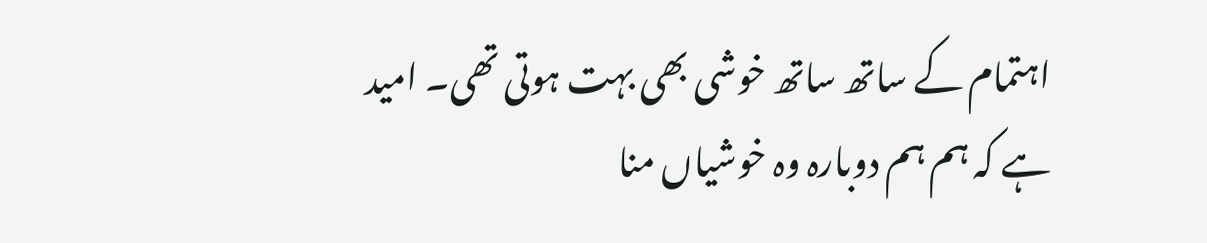اہتمام کے ساتھ ساتھ خوشی بھی بہت ہوتی تھی۔ امید ہے کہ ہم ہم دوبارہ وہ خوشیاں منا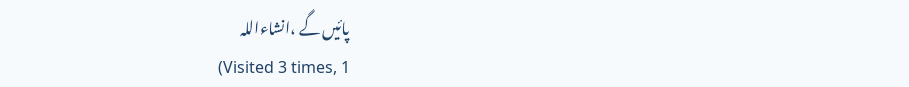پائیں گے ،انشاءاللہ
(Visited 3 times, 1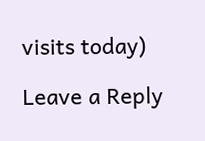visits today)

Leave a Reply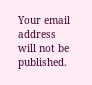Your email address will not be published.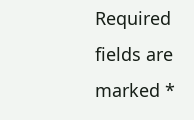Required fields are marked *